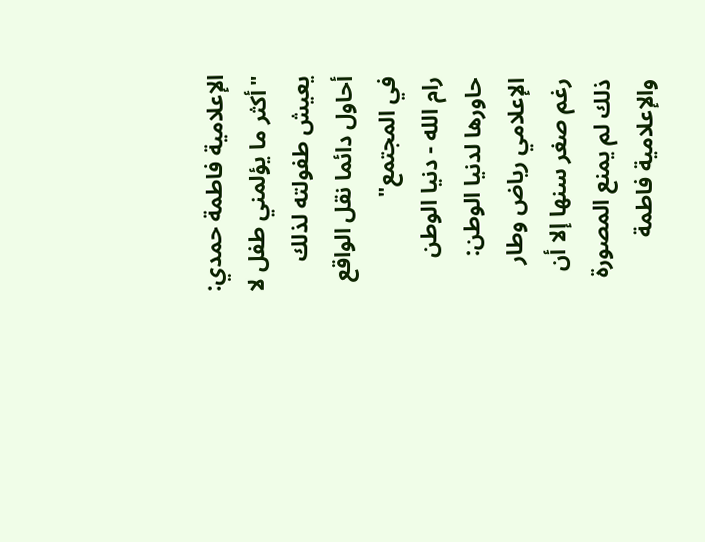الإعلامية فاطمة حمدي: "أكثر ما يؤلمني طفل لا يعيش طفولته لذلك أحاول دائما نقل الواقع في المجتمع"
رام الله - دنيا الوطن
حاورها لدنيا الوطن: الإعلامي رياض وطار
رغم صغر سنها إلا أن ذلك لم يمنع المصورة والإعلامية فاطمة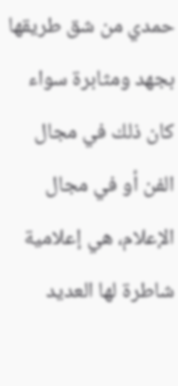حمدي من شق طريقها بجهد ومثابرة سواء كان ذلك في مجال الفن أو في مجال الإعلام، هي إعلامية شاطرة لها العديد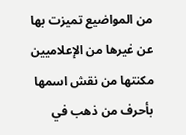من المواضيع تميزت بها عن غيرها من الإعلاميين مكنتها من نقش اسمها بأحرف من ذهب في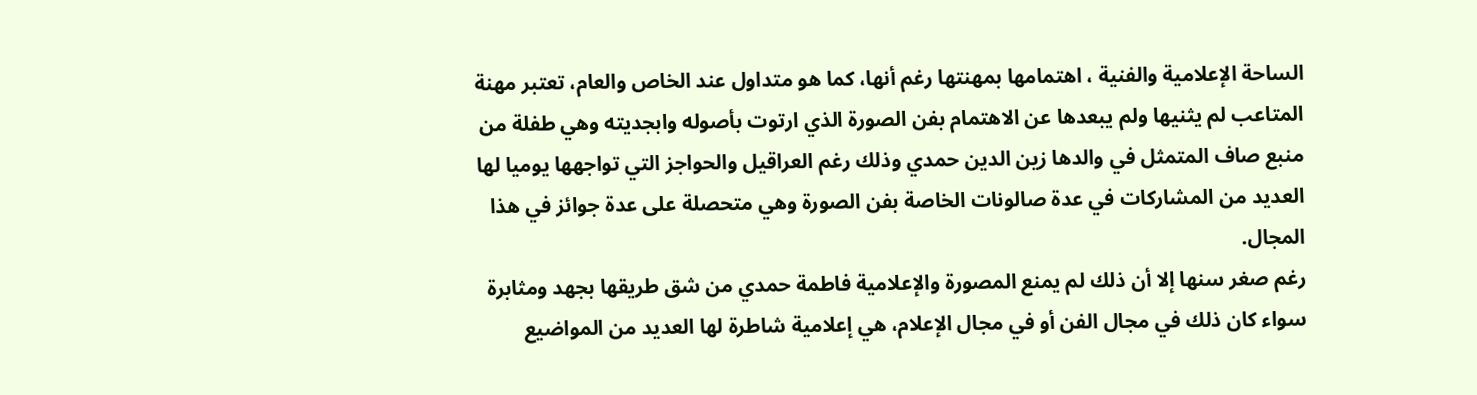الساحة الإعلامية والفنية ، اهتمامها بمهنتها رغم أنها، كما هو متداول عند الخاص والعام، تعتبر مهنة المتاعب لم يثنيها ولم يبعدها عن الاهتمام بفن الصورة الذي ارتوت بأصوله وابجديته وهي طفلة من منبع صاف المتمثل في والدها زين الدين حمدي وذلك رغم العراقيل والحواجز التي تواجهها يوميا لها العديد من المشاركات في عدة صالونات الخاصة بفن الصورة وهي متحصلة على عدة جوائز في هذا المجال.
رغم صغر سنها إلا أن ذلك لم يمنع المصورة والإعلامية فاطمة حمدي من شق طريقها بجهد ومثابرة سواء كان ذلك في مجال الفن أو في مجال الإعلام، هي إعلامية شاطرة لها العديد من المواضيع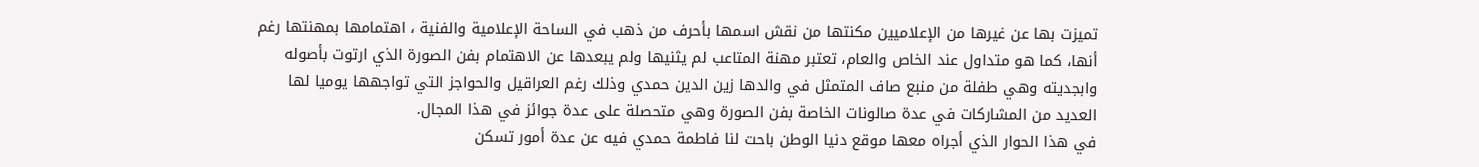تميزت بها عن غيرها من الإعلاميين مكنتها من نقش اسمها بأحرف من ذهب في الساحة الإعلامية والفنية ، اهتمامها بمهنتها رغم أنها، كما هو متداول عند الخاص والعام، تعتبر مهنة المتاعب لم يثنيها ولم يبعدها عن الاهتمام بفن الصورة الذي ارتوت بأصوله وابجديته وهي طفلة من منبع صاف المتمثل في والدها زين الدين حمدي وذلك رغم العراقيل والحواجز التي تواجهها يوميا لها العديد من المشاركات في عدة صالونات الخاصة بفن الصورة وهي متحصلة على عدة جوائز في هذا المجال.
في هذا الحوار الذي أجراه معها موقع دنيا الوطن باحت لنا فاطمة حمدي فيه عن عدة أمور تسكن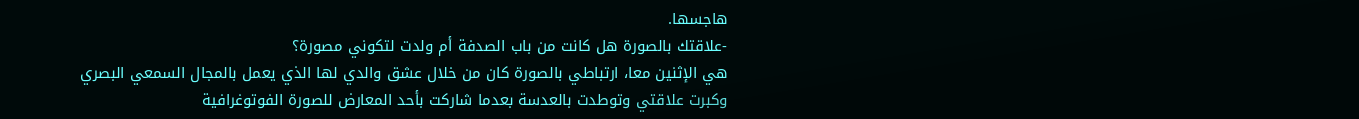هاجسها.
-علاقتك بالصورة هل كانت من باب الصدفة أم ولدت لتكوني مصورة؟
هي الإثنين معا، ارتباطي بالصورة كان من خلال عشق والدي لها الذي يعمل بالمجال السمعي البصري وكبرت علاقتي وتوطدت بالعدسة بعدما شاركت بأحد المعارض للصورة الفوتوغرافية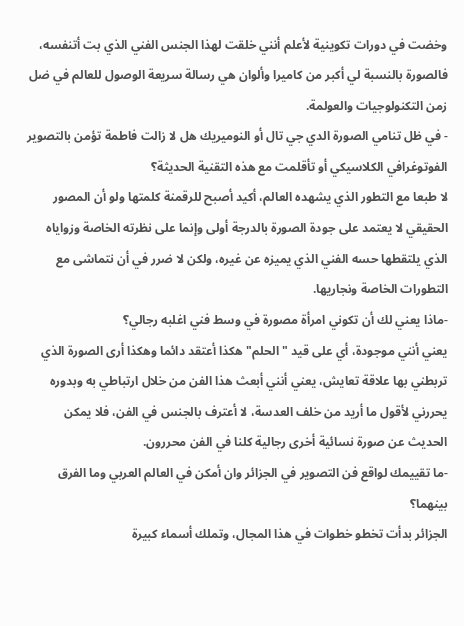وخضت في دورات تكوينية لأعلم أنني خلقت لهذا الجنس الفني الذي بت أتنفسه، فالصورة بالنسبة لي أكبر من كاميرا وألوان هي رسالة سريعة الوصول للعالم في ضل زمن التكنولوجيات والعولمة.
- في ظل تنامي الصورة الدي جي تال أو النوميريك هل لا زالت فاطمة تؤمن بالتصوير الفوتوغرافي الكلاسيكي أو تأقلمت مع هذه التقنية الحديثة؟
لا طبعا مع التطور الذي يشهده العالم، أكيد أصبح للرقمنة كلمتها ولو أن المصور الحقيقي لا يعتمد على جودة الصورة بالدرجة أولى وإنما على نظرته الخاصة وزواياه الذي يلتقطها حسه الفني الذي يميزه عن غيره، ولكن لا ضرر في أن نتماشى مع التطورات الخاصة ونجاريها.
-ماذا يعني لك أن تكوني امرأة مصورة في وسط فني اغلبه رجالي؟
يعني أنني موجودة، أي على قيد "الحلم" هكذا أعتقد دائما وهكذا أرى الصورة الذي تربطني بها علاقة تعايش، يعني أنني أبعث هذا الفن من خلال ارتباطي به وبدوره يحررني لأقول ما أريد من خلف العدسة، لا أعترف بالجنس في الفن، فلا يمكن الحديث عن صورة نسائية أخرى رجالية كلنا في الفن محررون.
-ما تقييمك لواقع فن التصوير في الجزائر وان أمكن في العالم العربي وما الفرق بينهما؟
الجزائر بدأت تخطو خطوات في هذا المجال، وتملك أسماء كبيرة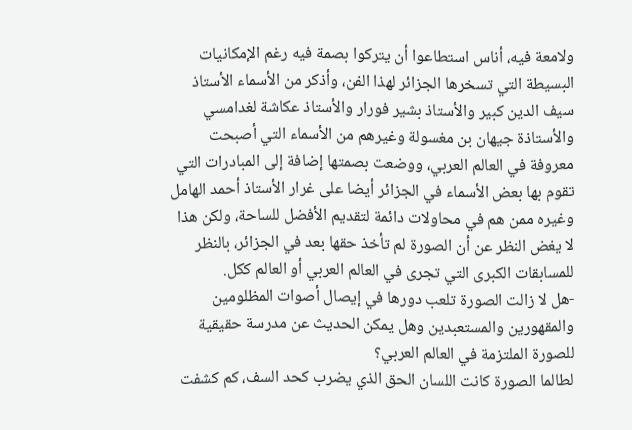ولامعة فيه، أناس استطاعوا أن يتركوا بصمة فيه رغم الإمكانيات البسيطة التي تسخرها الجزائر لهذا الفن، وأذكر من الأسماء الأستاذ سيف الدين كبير والأستاذ بشير فورار والأستاذ عكاشة لغدامسي والأستاذة جيهان بن مغسولة وغيرهم من الأسماء التي أصبحت معروفة في العالم العربي، ووضعت بصمتها إضافة إلى المبادرات التي تقوم بها بعض الأسماء في الجزائر أيضا على غرار الأستاذ أحمد الهامل وغيره ممن هم في محاولات دائمة لتقديم الأفضل للساحة، ولكن هذا لا يغض النظر عن أن الصورة لم تأخذ حقها بعد في الجزائر، بالنظر للمسابقات الكبرى التي تجرى في العالم العربي أو العالم ككل.
-هل لا زالت الصورة تلعب دورها في إيصال أصوات المظلومين والمقهورين والمستعبدين وهل يمكن الحديث عن مدرسة حقيقية للصورة الملتزمة في العالم العربي؟
لطالما الصورة كانت اللسان الحق الذي يضرب كحد السف، كم كشفت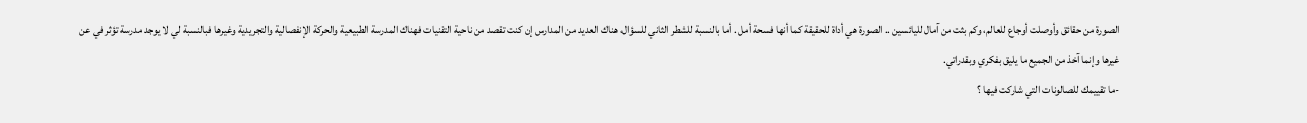الصورة من حقائق وأوصلت أوجاع للعالم، وكم بثت من آمال لليائسين .. الصورة هي أداة للحقيقة كما أنها فسحة أمل . أما بالنسبة للشطر الثاني للسؤال، هناك العديد من المدارس إن كنت تقصد من ناحية التقنيات فهناك المدرسة الطبيعية والحركة الإنفصالية والتجريدية وغيرها فبالنسبة لي لا يوجد مدرسة تؤثر في عن غيرها وإنما آخذ من الجميع ما يليق بفكري وبقدراتي.
-ما تقييمك للصالونات التي شاركت فيها ؟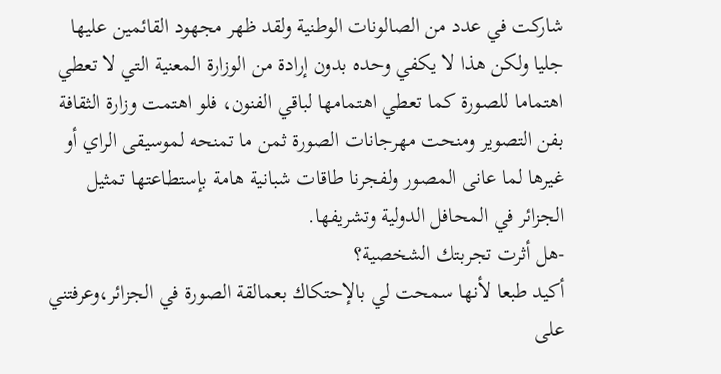شاركت في عدد من الصالونات الوطنية ولقد ظهر مجهود القائمين عليها جليا ولكن هذا لا يكفي وحده بدون إرادة من الوزارة المعنية التي لا تعطي اهتماما للصورة كما تعطي اهتمامها لباقي الفنون، فلو اهتمت وزارة الثقافة بفن التصوير ومنحت مهرجانات الصورة ثمن ما تمنحه لموسيقى الراي أو غيرها لما عانى المصور ولفجرنا طاقات شبانية هامة بإستطاعتها تمثيل الجزائر في المحافل الدولية وتشريفها.
-هل أثرت تجربتك الشخصية؟
أكيد طبعا لأنها سمحت لي بالإحتكاك بعمالقة الصورة في الجزائر،وعرفتني على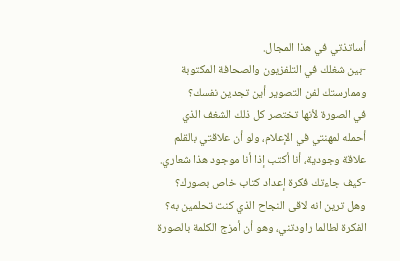أساتذتي في هذا المجال.
-بين شغلك في التلفزيون والصحافة المكتوبة وممارستك لفن التصوير أين تجدين نفسك؟
في الصورة لأنها تختصر كل ذلك الشغف الذي أحمله لمهنتي في الإعلام، ولو أن علاقتي بالقلم علاقة وجودية، أنا أكتب إذا أنا موجود هذا شعاري.
-كيف جاءتك فكرة إعداد كتاب خاص بصورك؟ وهل ترين انه لاقى النجاح الذي كنت تحلمين به؟
الفكرة لطالما راودتني، وهو أن أمزج الكلمة بالصورة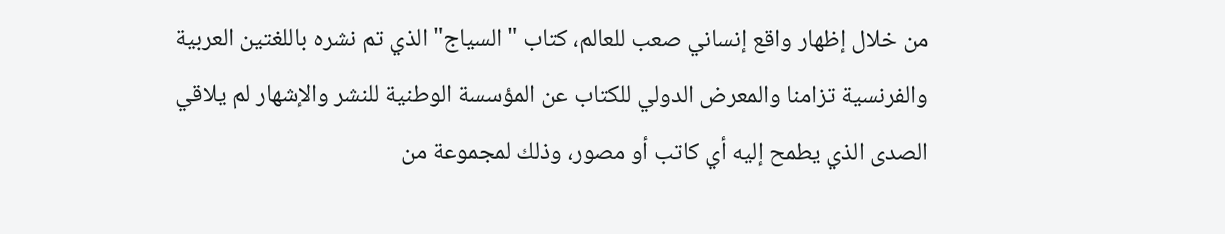من خلال إظهار واقع إنساني صعب للعالم، كتاب "السياج" الذي تم نشره باللغتين العربية والفرنسية تزامنا والمعرض الدولي للكتاب عن المؤسسة الوطنية للنشر والإشهار لم يلاقي الصدى الذي يطمح إليه أي كاتب أو مصور، وذلك لمجموعة من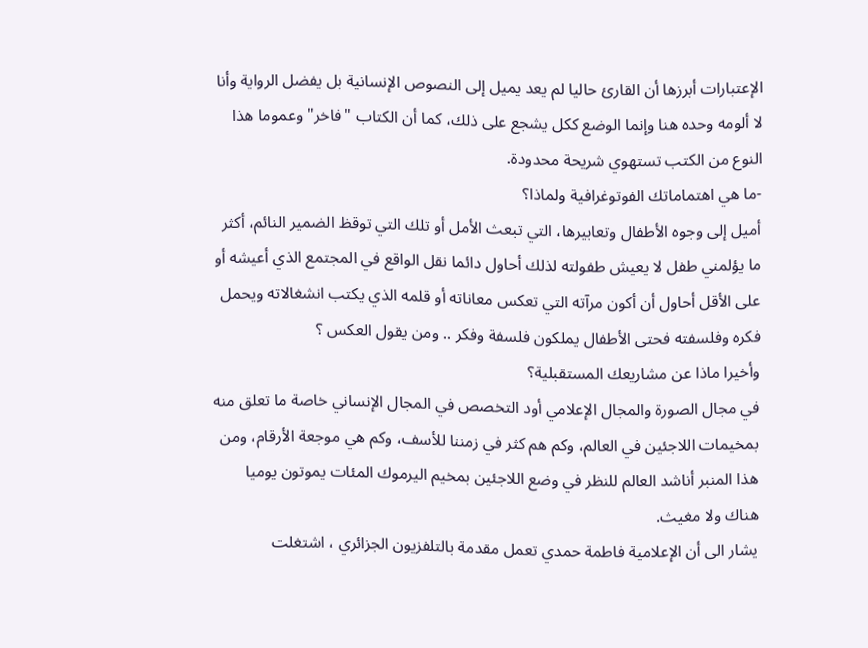الإعتبارات أبرزها أن القارئ حاليا لم يعد يميل إلى النصوص الإنسانية بل يفضل الرواية وأنا لا ألومه وحده هنا وإنما الوضع ككل يشجع على ذلك، كما أن الكتاب "فاخر" وعموما هذا النوع من الكتب تستهوي شريحة محدودة.
-ما هي اهتماماتك الفوتوغرافية ولماذا؟
أميل إلى وجوه الأطفال وتعابيرها، التي تبعث الأمل أو تلك التي توقظ الضمير النائم، أكثر ما يؤلمني طفل لا يعيش طفولته لذلك أحاول دائما نقل الواقع في المجتمع الذي أعيشه أو على الأقل أحاول أن أكون مرآته التي تعكس معاناته أو قلمه الذي يكتب انشغالاته ويحمل فكره وفلسفته فحتى الأطفال يملكون فلسفة وفكر .. ومن يقول العكس ؟
وأخيرا ماذا عن مشاريعك المستقبلية؟
في مجال الصورة والمجال الإعلامي أود التخصص في المجال الإنساني خاصة ما تعلق منه بمخيمات اللاجئين في العالم، وكم هم كثر في زمننا للأسف، وكم هي موجعة الأرقام، ومن هذا المنبر أناشد العالم للنظر في وضع اللاجئين بمخيم اليرموك المئات يموتون يوميا هناك ولا مغيث.
يشار الى أن الإعلامية فاطمة حمدي تعمل مقدمة بالتلفزيون الجزائري ، اشتغلت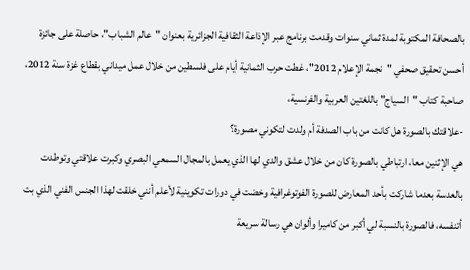بالصحافة المكتوبة لمدة ثماني سنوات وقدمت برنامج عبر الإذاعة الثقافية الجزائرية بعنوان "عالم الشباب"، حاصلة على جائزة أحسن تحقيق صحفي "نجمة الإعلام 2012"، غطت حرب الثمانية أيام على فلسطين من خلال عمل ميداني بقطاع غزة سنة 2012، صاحبة كتاب "السياج" باللغتين العربية والفرنسية،
-علاقتك بالصورة هل كانت من باب الصدفة أم ولدت لتكوني مصورة؟
هي الإثنين معا، ارتباطي بالصورة كان من خلال عشق والدي لها الذي يعمل بالمجال السمعي البصري وكبرت علاقتي وتوطدت بالعدسة بعدما شاركت بأحد المعارض للصورة الفوتوغرافية وخضت في دورات تكوينية لأعلم أنني خلقت لهذا الجنس الفني الذي بت أتنفسه، فالصورة بالنسبة لي أكبر من كاميرا وألوان هي رسالة سريعة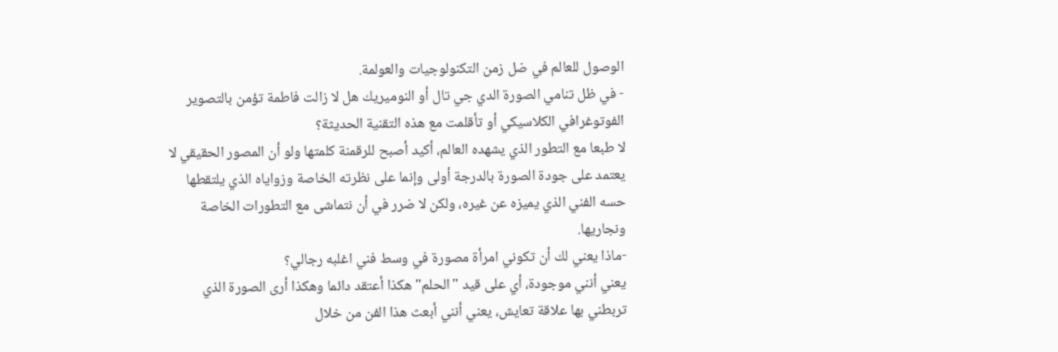الوصول للعالم في ضل زمن التكنولوجيات والعولمة.
- في ظل تنامي الصورة الدي جي تال أو النوميريك هل لا زالت فاطمة تؤمن بالتصوير الفوتوغرافي الكلاسيكي أو تأقلمت مع هذه التقنية الحديثة؟
لا طبعا مع التطور الذي يشهده العالم، أكيد أصبح للرقمنة كلمتها ولو أن المصور الحقيقي لا يعتمد على جودة الصورة بالدرجة أولى وإنما على نظرته الخاصة وزواياه الذي يلتقطها حسه الفني الذي يميزه عن غيره، ولكن لا ضرر في أن نتماشى مع التطورات الخاصة ونجاريها.
-ماذا يعني لك أن تكوني امرأة مصورة في وسط فني اغلبه رجالي؟
يعني أنني موجودة، أي على قيد "الحلم" هكذا أعتقد دائما وهكذا أرى الصورة الذي تربطني بها علاقة تعايش، يعني أنني أبعث هذا الفن من خلال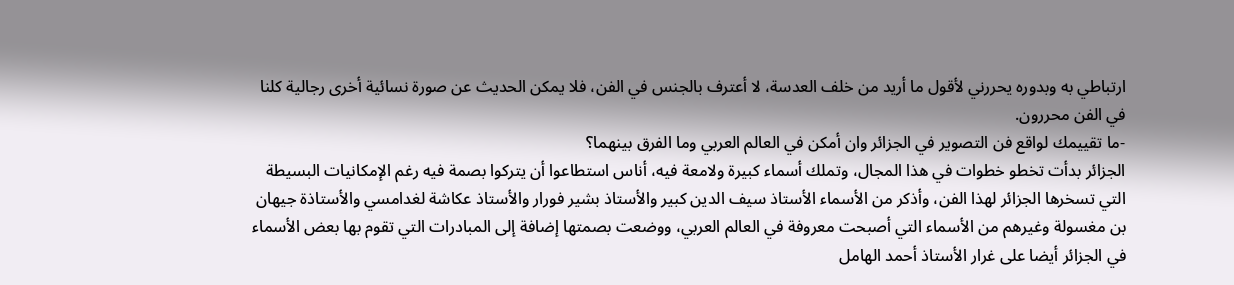ارتباطي به وبدوره يحررني لأقول ما أريد من خلف العدسة، لا أعترف بالجنس في الفن، فلا يمكن الحديث عن صورة نسائية أخرى رجالية كلنا في الفن محررون.
-ما تقييمك لواقع فن التصوير في الجزائر وان أمكن في العالم العربي وما الفرق بينهما؟
الجزائر بدأت تخطو خطوات في هذا المجال، وتملك أسماء كبيرة ولامعة فيه، أناس استطاعوا أن يتركوا بصمة فيه رغم الإمكانيات البسيطة التي تسخرها الجزائر لهذا الفن، وأذكر من الأسماء الأستاذ سيف الدين كبير والأستاذ بشير فورار والأستاذ عكاشة لغدامسي والأستاذة جيهان بن مغسولة وغيرهم من الأسماء التي أصبحت معروفة في العالم العربي، ووضعت بصمتها إضافة إلى المبادرات التي تقوم بها بعض الأسماء في الجزائر أيضا على غرار الأستاذ أحمد الهامل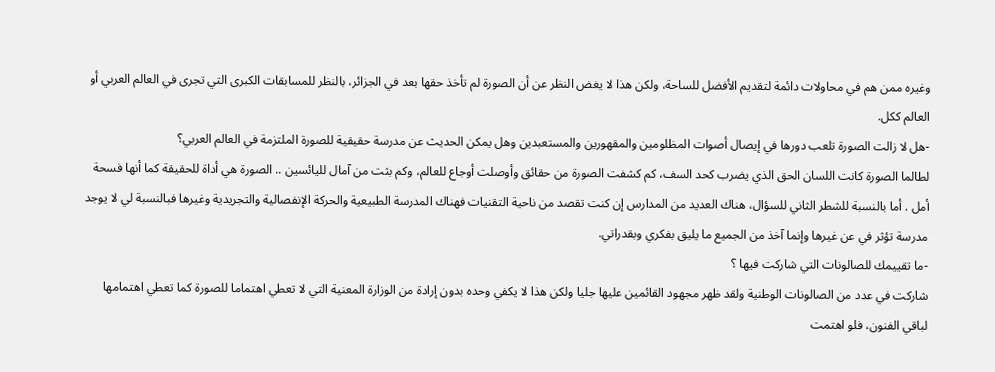وغيره ممن هم في محاولات دائمة لتقديم الأفضل للساحة، ولكن هذا لا يغض النظر عن أن الصورة لم تأخذ حقها بعد في الجزائر، بالنظر للمسابقات الكبرى التي تجرى في العالم العربي أو العالم ككل.
-هل لا زالت الصورة تلعب دورها في إيصال أصوات المظلومين والمقهورين والمستعبدين وهل يمكن الحديث عن مدرسة حقيقية للصورة الملتزمة في العالم العربي؟
لطالما الصورة كانت اللسان الحق الذي يضرب كحد السف، كم كشفت الصورة من حقائق وأوصلت أوجاع للعالم، وكم بثت من آمال لليائسين .. الصورة هي أداة للحقيقة كما أنها فسحة أمل . أما بالنسبة للشطر الثاني للسؤال، هناك العديد من المدارس إن كنت تقصد من ناحية التقنيات فهناك المدرسة الطبيعية والحركة الإنفصالية والتجريدية وغيرها فبالنسبة لي لا يوجد مدرسة تؤثر في عن غيرها وإنما آخذ من الجميع ما يليق بفكري وبقدراتي.
-ما تقييمك للصالونات التي شاركت فيها ؟
شاركت في عدد من الصالونات الوطنية ولقد ظهر مجهود القائمين عليها جليا ولكن هذا لا يكفي وحده بدون إرادة من الوزارة المعنية التي لا تعطي اهتماما للصورة كما تعطي اهتمامها لباقي الفنون، فلو اهتمت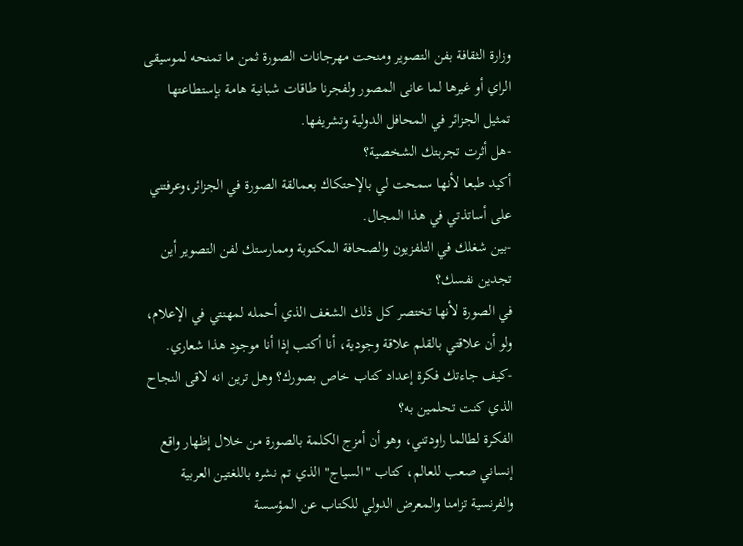وزارة الثقافة بفن التصوير ومنحت مهرجانات الصورة ثمن ما تمنحه لموسيقى الراي أو غيرها لما عانى المصور ولفجرنا طاقات شبانية هامة بإستطاعتها تمثيل الجزائر في المحافل الدولية وتشريفها.
-هل أثرت تجربتك الشخصية؟
أكيد طبعا لأنها سمحت لي بالإحتكاك بعمالقة الصورة في الجزائر،وعرفتني على أساتذتي في هذا المجال.
-بين شغلك في التلفزيون والصحافة المكتوبة وممارستك لفن التصوير أين تجدين نفسك؟
في الصورة لأنها تختصر كل ذلك الشغف الذي أحمله لمهنتي في الإعلام، ولو أن علاقتي بالقلم علاقة وجودية، أنا أكتب إذا أنا موجود هذا شعاري.
-كيف جاءتك فكرة إعداد كتاب خاص بصورك؟ وهل ترين انه لاقى النجاح الذي كنت تحلمين به؟
الفكرة لطالما راودتني، وهو أن أمزج الكلمة بالصورة من خلال إظهار واقع إنساني صعب للعالم، كتاب "السياج" الذي تم نشره باللغتين العربية والفرنسية تزامنا والمعرض الدولي للكتاب عن المؤسسة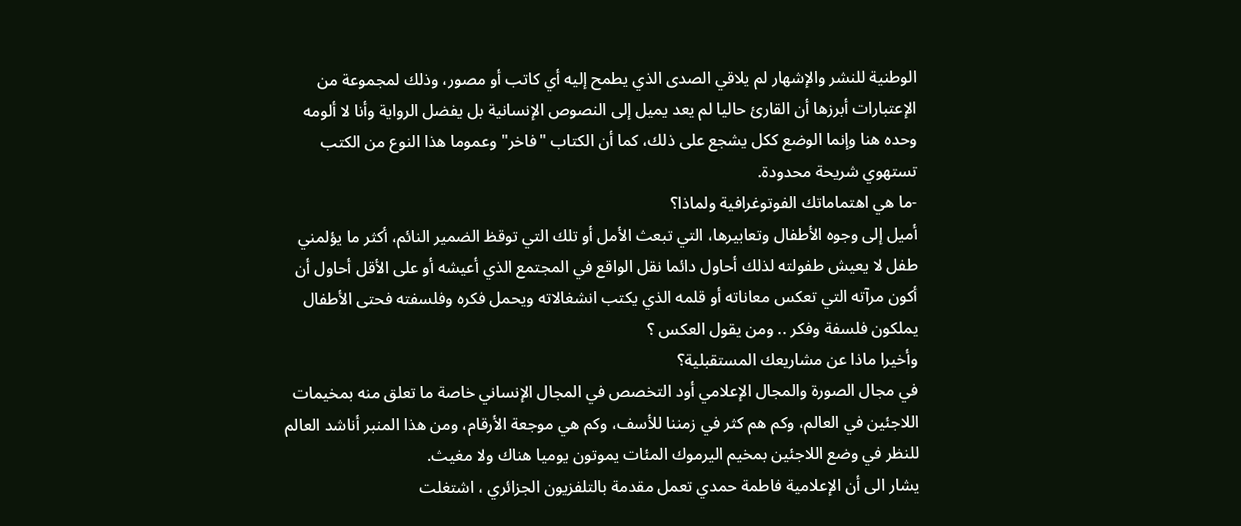الوطنية للنشر والإشهار لم يلاقي الصدى الذي يطمح إليه أي كاتب أو مصور، وذلك لمجموعة من الإعتبارات أبرزها أن القارئ حاليا لم يعد يميل إلى النصوص الإنسانية بل يفضل الرواية وأنا لا ألومه وحده هنا وإنما الوضع ككل يشجع على ذلك، كما أن الكتاب "فاخر" وعموما هذا النوع من الكتب تستهوي شريحة محدودة.
-ما هي اهتماماتك الفوتوغرافية ولماذا؟
أميل إلى وجوه الأطفال وتعابيرها، التي تبعث الأمل أو تلك التي توقظ الضمير النائم، أكثر ما يؤلمني طفل لا يعيش طفولته لذلك أحاول دائما نقل الواقع في المجتمع الذي أعيشه أو على الأقل أحاول أن أكون مرآته التي تعكس معاناته أو قلمه الذي يكتب انشغالاته ويحمل فكره وفلسفته فحتى الأطفال يملكون فلسفة وفكر .. ومن يقول العكس ؟
وأخيرا ماذا عن مشاريعك المستقبلية؟
في مجال الصورة والمجال الإعلامي أود التخصص في المجال الإنساني خاصة ما تعلق منه بمخيمات اللاجئين في العالم، وكم هم كثر في زمننا للأسف، وكم هي موجعة الأرقام، ومن هذا المنبر أناشد العالم للنظر في وضع اللاجئين بمخيم اليرموك المئات يموتون يوميا هناك ولا مغيث.
يشار الى أن الإعلامية فاطمة حمدي تعمل مقدمة بالتلفزيون الجزائري ، اشتغلت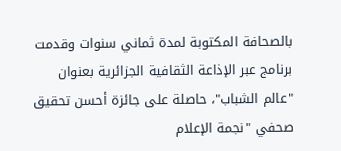بالصحافة المكتوبة لمدة ثماني سنوات وقدمت برنامج عبر الإذاعة الثقافية الجزائرية بعنوان "عالم الشباب"، حاصلة على جائزة أحسن تحقيق صحفي "نجمة الإعلام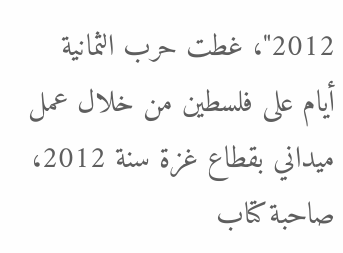2012"، غطت حرب الثمانية أيام على فلسطين من خلال عمل ميداني بقطاع غزة سنة 2012، صاحبة كتاب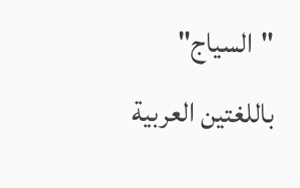"السياج" باللغتين العربية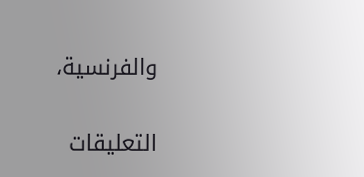والفرنسية،

التعليقات